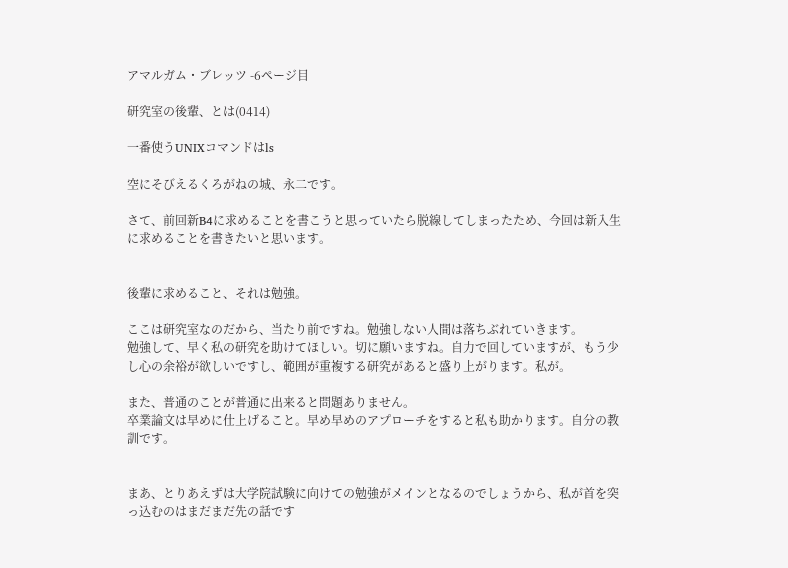アマルガム・ブレッツ -6ページ目

研究室の後輩、とは(0414)

一番使うUNIXコマンドはls

空にそびえるくろがねの城、永二です。

さて、前回新B4に求めることを書こうと思っていたら脱線してしまったため、今回は新入生に求めることを書きたいと思います。


後輩に求めること、それは勉強。

ここは研究室なのだから、当たり前ですね。勉強しない人間は落ちぶれていきます。
勉強して、早く私の研究を助けてほしい。切に願いますね。自力で回していますが、もう少し心の余裕が欲しいですし、範囲が重複する研究があると盛り上がります。私が。

また、普通のことが普通に出来ると問題ありません。
卒業論文は早めに仕上げること。早め早めのアプローチをすると私も助かります。自分の教訓です。


まあ、とりあえずは大学院試験に向けての勉強がメインとなるのでしょうから、私が首を突っ込むのはまだまだ先の話です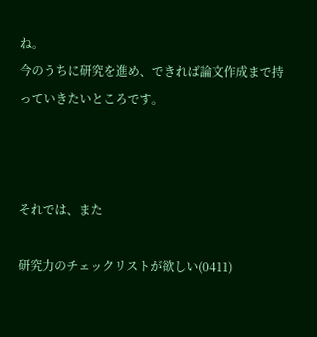ね。
今のうちに研究を進め、できれば論文作成まで持っていきたいところです。



それでは、また

研究力のチェックリストが欲しい(0411)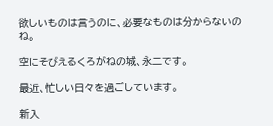欲しいものは言うのに、必要なものは分からないのね。

空にそびえるくろがねの城、永二です。

最近、忙しい日々を過ごしています。

新入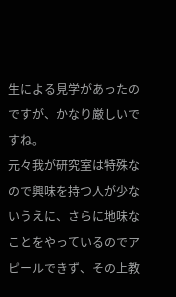生による見学があったのですが、かなり厳しいですね。
元々我が研究室は特殊なので興味を持つ人が少ないうえに、さらに地味なことをやっているのでアピールできず、その上教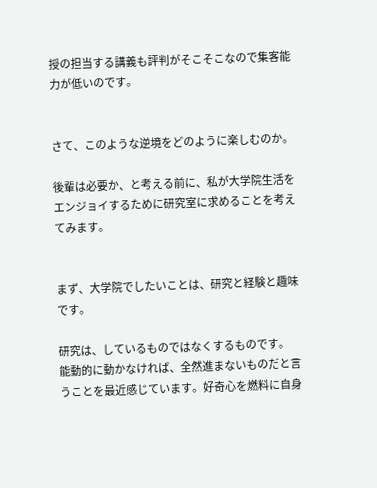授の担当する講義も評判がそこそこなので集客能力が低いのです。


さて、このような逆境をどのように楽しむのか。

後輩は必要か、と考える前に、私が大学院生活をエンジョイするために研究室に求めることを考えてみます。


まず、大学院でしたいことは、研究と経験と趣味です。

研究は、しているものではなくするものです。
能動的に動かなければ、全然進まないものだと言うことを最近感じています。好奇心を燃料に自身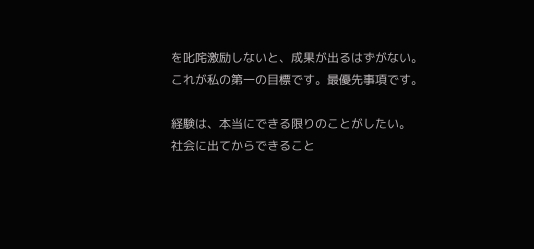を叱咤激励しないと、成果が出るはずがない。
これが私の第一の目標です。最優先事項です。

経験は、本当にできる限りのことがしたい。
社会に出てからできること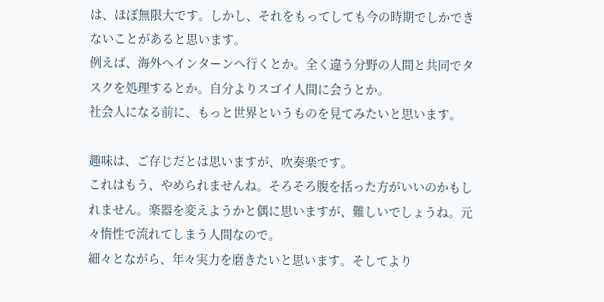は、ほぼ無限大です。しかし、それをもってしても今の時期でしかできないことがあると思います。
例えば、海外へインターンへ行くとか。全く違う分野の人間と共同でタスクを処理するとか。自分よりスゴイ人間に会うとか。
社会人になる前に、もっと世界というものを見てみたいと思います。

趣味は、ご存じだとは思いますが、吹奏楽です。
これはもう、やめられませんね。そろそろ腹を括った方がいいのかもしれません。楽器を変えようかと偶に思いますが、難しいでしょうね。元々惰性で流れてしまう人間なので。
細々とながら、年々実力を磨きたいと思います。そしてより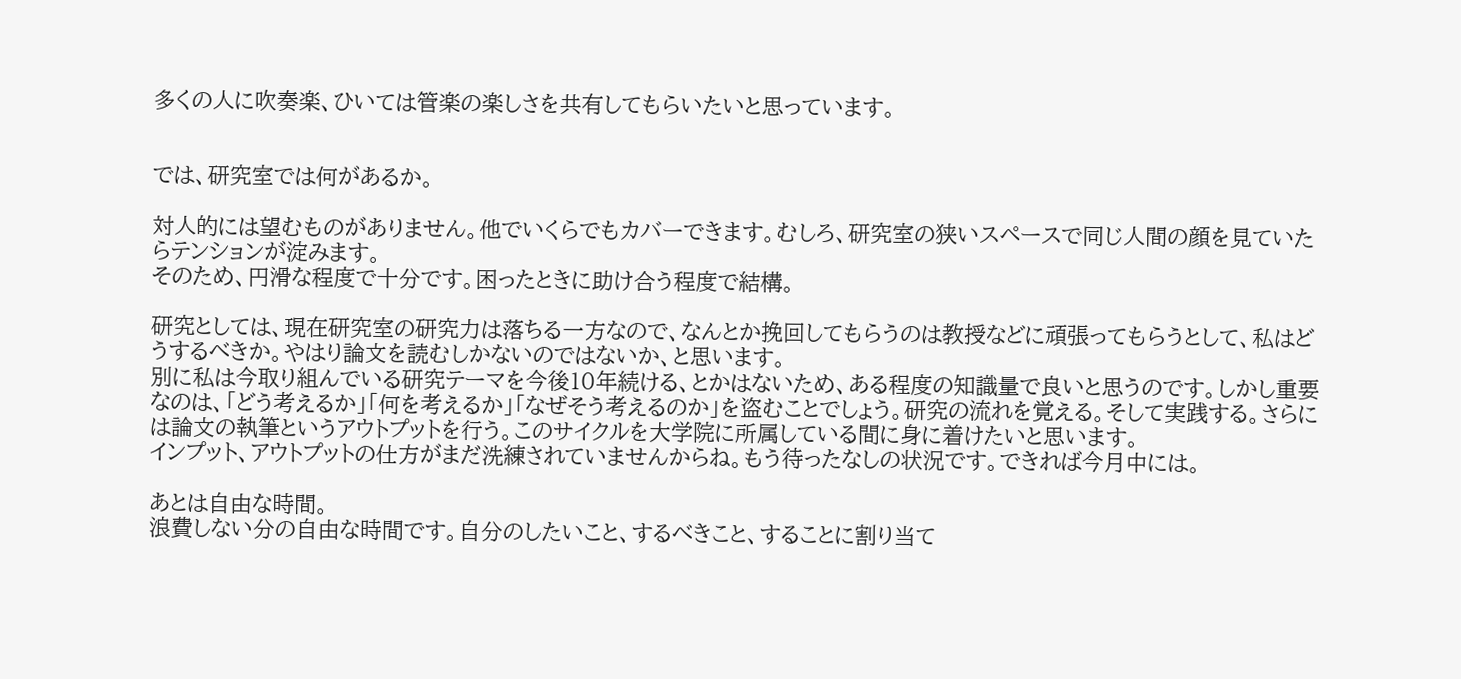多くの人に吹奏楽、ひいては管楽の楽しさを共有してもらいたいと思っています。


では、研究室では何があるか。

対人的には望むものがありません。他でいくらでもカバーできます。むしろ、研究室の狭いスペースで同じ人間の顔を見ていたらテンションが淀みます。
そのため、円滑な程度で十分です。困ったときに助け合う程度で結構。

研究としては、現在研究室の研究力は落ちる一方なので、なんとか挽回してもらうのは教授などに頑張ってもらうとして、私はどうするべきか。やはり論文を読むしかないのではないか、と思います。
別に私は今取り組んでいる研究テーマを今後10年続ける、とかはないため、ある程度の知識量で良いと思うのです。しかし重要なのは、「どう考えるか」「何を考えるか」「なぜそう考えるのか」を盗むことでしょう。研究の流れを覚える。そして実践する。さらには論文の執筆というアウトプットを行う。このサイクルを大学院に所属している間に身に着けたいと思います。
インプット、アウトプットの仕方がまだ洗練されていませんからね。もう待ったなしの状況です。できれば今月中には。

あとは自由な時間。
浪費しない分の自由な時間です。自分のしたいこと、するべきこと、することに割り当て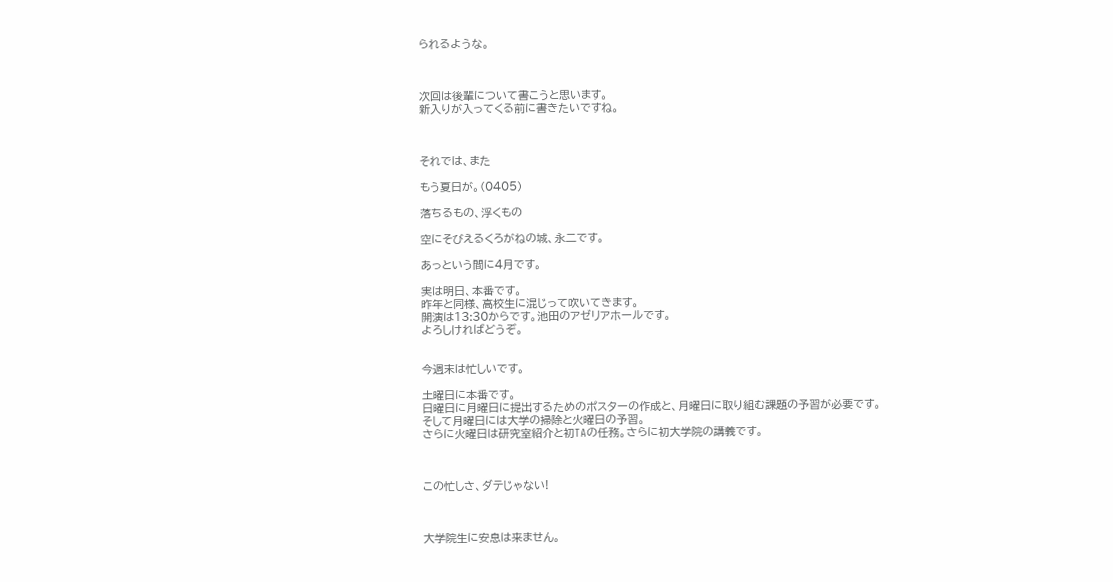られるような。



次回は後輩について書こうと思います。
新入りが入ってくる前に書きたいですね。



それでは、また

もう夏日が。(0405)

落ちるもの、浮くもの

空にそびえるくろがねの城、永二です。

あっという間に4月です。

実は明日、本番です。
昨年と同様、高校生に混じって吹いてきます。
開演は13:30からです。池田のアゼリアホールです。
よろしければどうぞ。


今週末は忙しいです。

土曜日に本番です。
日曜日に月曜日に提出するためのポスターの作成と、月曜日に取り組む課題の予習が必要です。
そして月曜日には大学の掃除と火曜日の予習。
さらに火曜日は研究室紹介と初TAの任務。さらに初大学院の講義です。



この忙しさ、ダテじゃない!



大学院生に安息は来ません。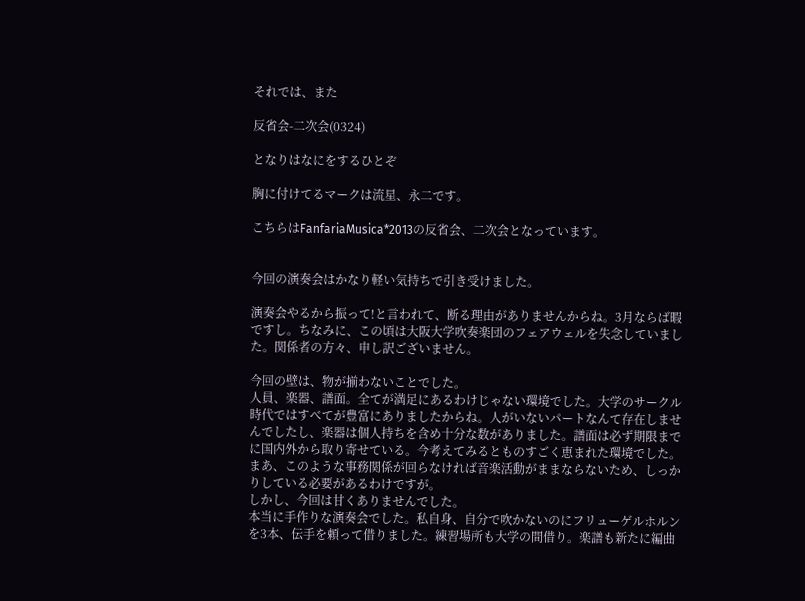それでは、また

反省会-二次会(0324)

となりはなにをするひとぞ

胸に付けてるマークは流星、永二です。

こちらはFanfariaMusica*2013の反省会、二次会となっています。


今回の演奏会はかなり軽い気持ちで引き受けました。

演奏会やるから振って!と言われて、断る理由がありませんからね。3月ならば暇ですし。ちなみに、この頃は大阪大学吹奏楽団のフェアウェルを失念していました。関係者の方々、申し訳ございません。

今回の壁は、物が揃わないことでした。
人員、楽器、譜面。全てが満足にあるわけじゃない環境でした。大学のサークル時代ではすべてが豊富にありましたからね。人がいないパートなんて存在しませんでしたし、楽器は個人持ちを含め十分な数がありました。譜面は必ず期限までに国内外から取り寄せている。今考えてみるとものすごく恵まれた環境でした。
まあ、このような事務関係が回らなければ音楽活動がままならないため、しっかりしている必要があるわけですが。
しかし、今回は甘くありませんでした。
本当に手作りな演奏会でした。私自身、自分で吹かないのにフリューゲルホルンを3本、伝手を頼って借りました。練習場所も大学の間借り。楽譜も新たに編曲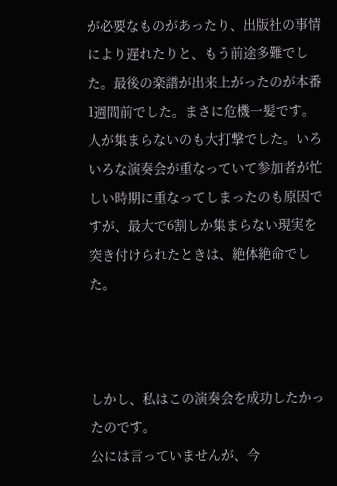が必要なものがあったり、出版社の事情により遅れたりと、もう前途多難でした。最後の楽譜が出来上がったのが本番1週間前でした。まさに危機一髪です。人が集まらないのも大打撃でした。いろいろな演奏会が重なっていて参加者が忙しい時期に重なってしまったのも原因ですが、最大で6割しか集まらない現実を突き付けられたときは、絶体絶命でした。



しかし、私はこの演奏会を成功したかったのです。
公には言っていませんが、今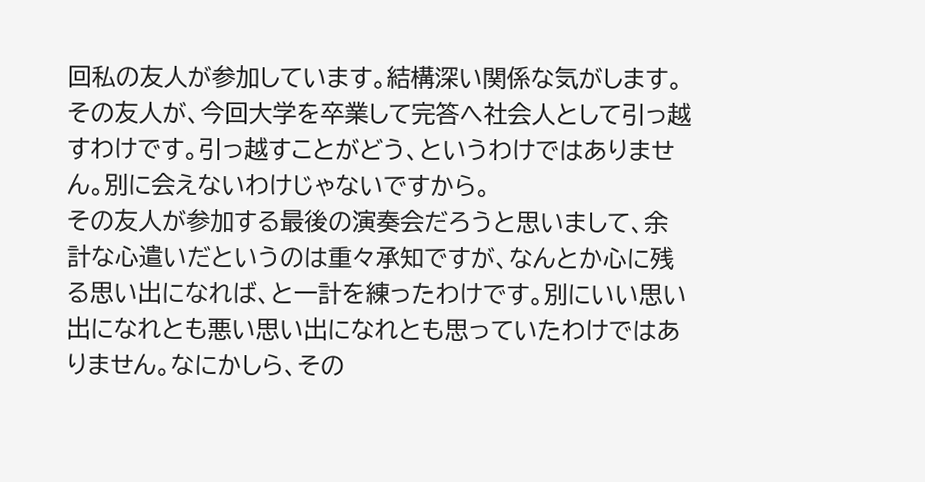回私の友人が参加しています。結構深い関係な気がします。
その友人が、今回大学を卒業して完答へ社会人として引っ越すわけです。引っ越すことがどう、というわけではありません。別に会えないわけじゃないですから。
その友人が参加する最後の演奏会だろうと思いまして、余計な心遣いだというのは重々承知ですが、なんとか心に残る思い出になれば、と一計を練ったわけです。別にいい思い出になれとも悪い思い出になれとも思っていたわけではありません。なにかしら、その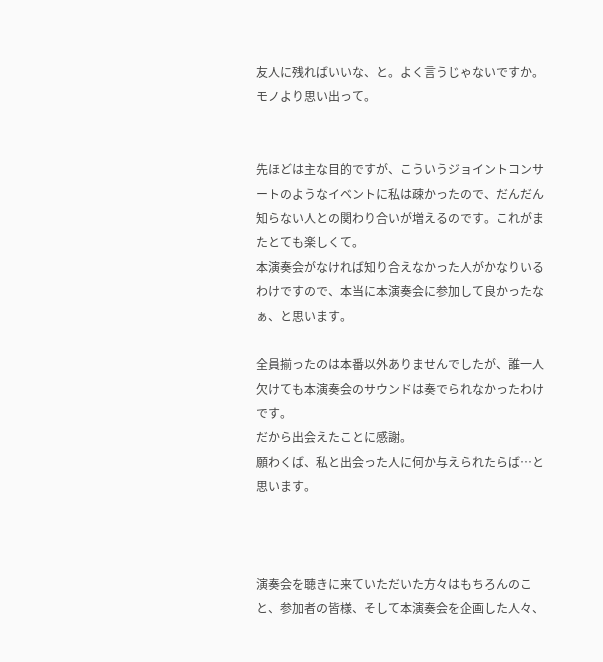友人に残ればいいな、と。よく言うじゃないですか。モノより思い出って。


先ほどは主な目的ですが、こういうジョイントコンサートのようなイベントに私は疎かったので、だんだん知らない人との関わり合いが増えるのです。これがまたとても楽しくて。
本演奏会がなければ知り合えなかった人がかなりいるわけですので、本当に本演奏会に参加して良かったなぁ、と思います。

全員揃ったのは本番以外ありませんでしたが、誰一人欠けても本演奏会のサウンドは奏でられなかったわけです。
だから出会えたことに感謝。
願わくば、私と出会った人に何か与えられたらば…と思います。



演奏会を聴きに来ていただいた方々はもちろんのこと、参加者の皆様、そして本演奏会を企画した人々、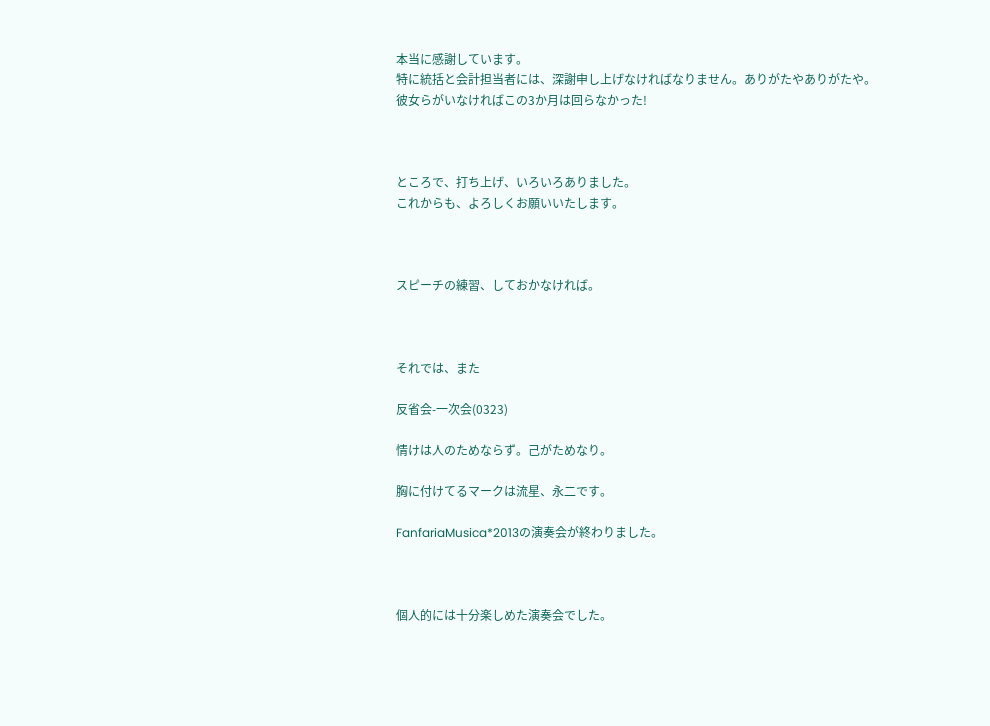本当に感謝しています。
特に統括と会計担当者には、深謝申し上げなければなりません。ありがたやありがたや。彼女らがいなければこの3か月は回らなかった!



ところで、打ち上げ、いろいろありました。
これからも、よろしくお願いいたします。



スピーチの練習、しておかなければ。



それでは、また

反省会-一次会(0323)

情けは人のためならず。己がためなり。

胸に付けてるマークは流星、永二です。

FanfariaMusica*2013の演奏会が終わりました。



個人的には十分楽しめた演奏会でした。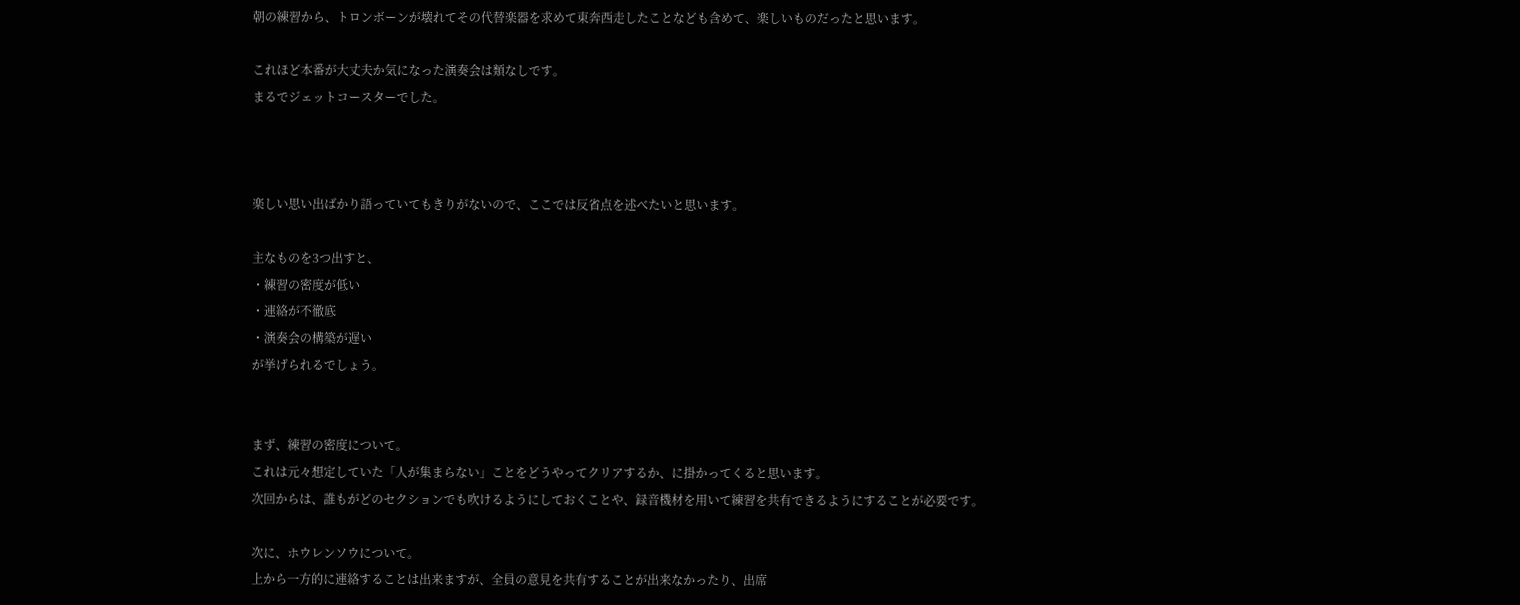朝の練習から、トロンボーンが壊れてその代替楽器を求めて東奔西走したことなども含めて、楽しいものだったと思います。

これほど本番が大丈夫か気になった演奏会は類なしです。
まるでジェットコースターでした。



楽しい思い出ばかり語っていてもきりがないので、ここでは反省点を述べたいと思います。

主なものを3つ出すと、
・練習の密度が低い
・連絡が不徹底
・演奏会の構築が遅い
が挙げられるでしょう。


まず、練習の密度について。
これは元々想定していた「人が集まらない」ことをどうやってクリアするか、に掛かってくると思います。
次回からは、誰もがどのセクションでも吹けるようにしておくことや、録音機材を用いて練習を共有できるようにすることが必要です。

次に、ホウレンソウについて。
上から一方的に連絡することは出来ますが、全員の意見を共有することが出来なかったり、出席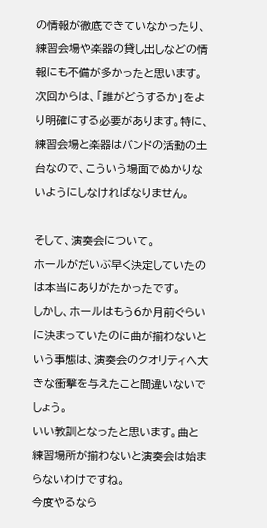の情報が徹底できていなかったり、練習会場や楽器の貸し出しなどの情報にも不備が多かったと思います。
次回からは、「誰がどうするか」をより明確にする必要があります。特に、練習会場と楽器はバンドの活動の土台なので、こういう場面でぬかりないようにしなければなりません。

そして、演奏会について。
ホールがだいぶ早く決定していたのは本当にありがたかったです。
しかし、ホールはもう6か月前ぐらいに決まっていたのに曲が揃わないという事態は、演奏会のクオリティへ大きな衝撃を与えたこと間違いないでしょう。
いい教訓となったと思います。曲と練習場所が揃わないと演奏会は始まらないわけですね。
今度やるなら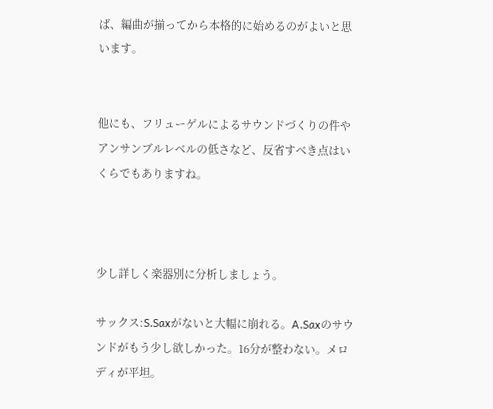ば、編曲が揃ってから本格的に始めるのがよいと思います。


他にも、フリューゲルによるサウンドづくりの件やアンサンブルレベルの低さなど、反省すべき点はいくらでもありますね。



少し詳しく楽器別に分析しましょう。

サックス:S.Saxがないと大幅に崩れる。A.Saxのサウンドがもう少し欲しかった。16分が整わない。メロディが平坦。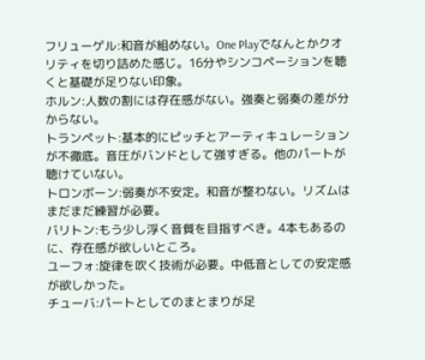フリューゲル:和音が組めない。One Playでなんとかクオリティを切り詰めた感じ。16分やシンコペーションを聴くと基礎が足りない印象。
ホルン:人数の割には存在感がない。強奏と弱奏の差が分からない。
トランペット:基本的にピッチとアーティキュレーションが不徹底。音圧がバンドとして強すぎる。他のパートが聴けていない。
トロンボーン:弱奏が不安定。和音が整わない。リズムはまだまだ練習が必要。
バリトン:もう少し浮く音質を目指すべき。4本もあるのに、存在感が欲しいところ。
ユーフォ:旋律を吹く技術が必要。中低音としての安定感が欲しかった。
チューバ:パートとしてのまとまりが足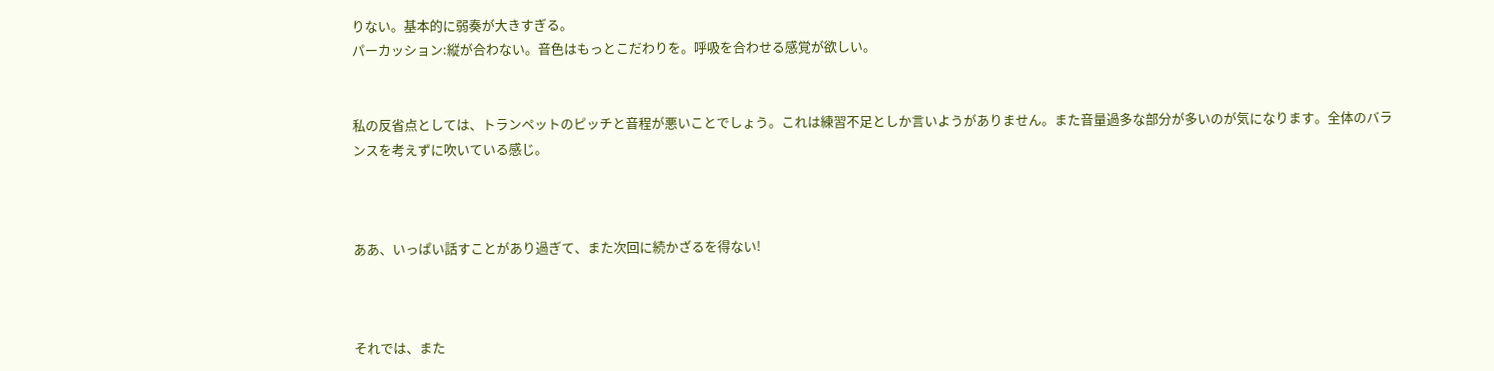りない。基本的に弱奏が大きすぎる。
パーカッション:縦が合わない。音色はもっとこだわりを。呼吸を合わせる感覚が欲しい。


私の反省点としては、トランペットのピッチと音程が悪いことでしょう。これは練習不足としか言いようがありません。また音量過多な部分が多いのが気になります。全体のバランスを考えずに吹いている感じ。



ああ、いっぱい話すことがあり過ぎて、また次回に続かざるを得ない!



それでは、また